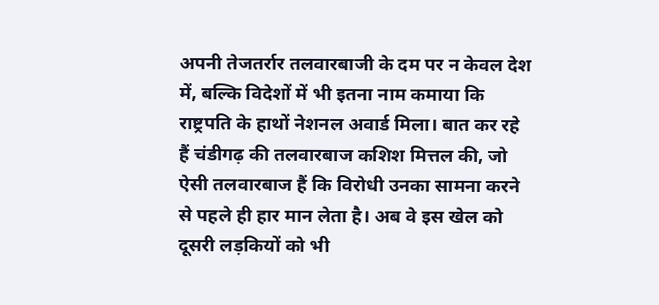अपनी तेजतर्रार तलवारबाजी के दम पर न केवल देश में, बल्कि विदेशों में भी इतना नाम कमाया कि राष्ट्रपति के हाथों नेशनल अवार्ड मिला। बात कर रहे हैं चंडीगढ़ की तलवारबाज कशिश मित्तल की, जो ऐसी तलवारबाज हैं कि विरोधी उनका सामना करने से पहले ही हार मान लेता है। अब वे इस खेल को दूसरी लड़कियों को भी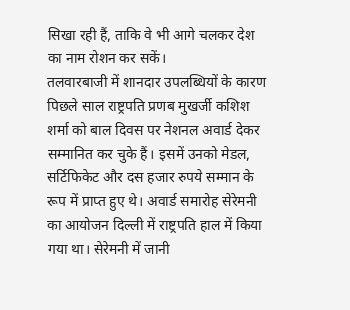सिखा रही हैं, ताकि वे भी आगे चलकर देश का नाम रोशन कर सकें।
तलवारबाजी में शानदार उपलब्धियों के कारण पिछले साल राष्ट्रपति प्रणब मुखर्जी कशिश शर्मा को बाल दिवस पर नेशनल अवार्ड देकर सम्मानित कर चुके हैं। इसमें उनको मेडल, सर्टिफिकेट और दस हजार रुपये सम्मान के रूप में प्राप्त हुए थे। अवार्ड समारोह सेरेमनी का आयोजन दिल्ली में राष्ट्रपति हाल में किया गया था। सेरेमनी में जानी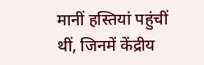मानीं हस्तियां पहुंचीं थीं, जिनमें केंद्रीय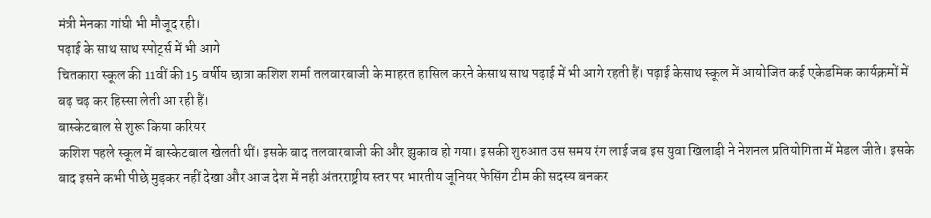मंत्री मेनका गांघी भी मौजूद रही।
पढ़ाई के साथ साथ स्पोर्ट्स में भी आगे
चितकारा स्कूल की 11वीं की 15 वर्षीय छात्रा कशिश शर्मा तलवारबाजी के माहरत हासिल करने केसाथ साथ पढ़ाई में भी आगे रहती हैं। पढ़ाई केसाथ स्कूल में आयोजित कई एकेडमिक कार्यक्रमों में बढ़ चढ़ कर हिस्सा लेती आ रही हैं।
बास्केटबाल से शुरू किया करियर
कशिश पहले स्कूल में बास्केटबाल खेलती थीं। इसके बाद तलवारबाजी की और झुकाव हो गया। इसकी शुरुआत उस समय रंग लाई जब इस युवा खिलाड़ी ने नेशनल प्रतियोगिता में मेडल जीते। इसके बाद इसने कभी पीछे मुड़कर नहीं देखा और आज देश में नही अंतरराष्ट्रीय स्तर पर भारतीय जूनियर फेसिंग टीम की सदस्य बनकर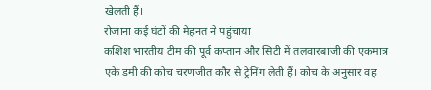खेलती हैं।
रोजाना कई घंटों की मेहनत ने पहुंचाया
कशिश भारतीय टीम की पूर्व कप्तान और सिटी में तलवारबाजी की एकमात्र एके डमी की कोच चरणजीत कौर से ट्रेनिंग लेती हैं। कोच के अनुसार वह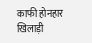काफी होनहार खिलाड़ी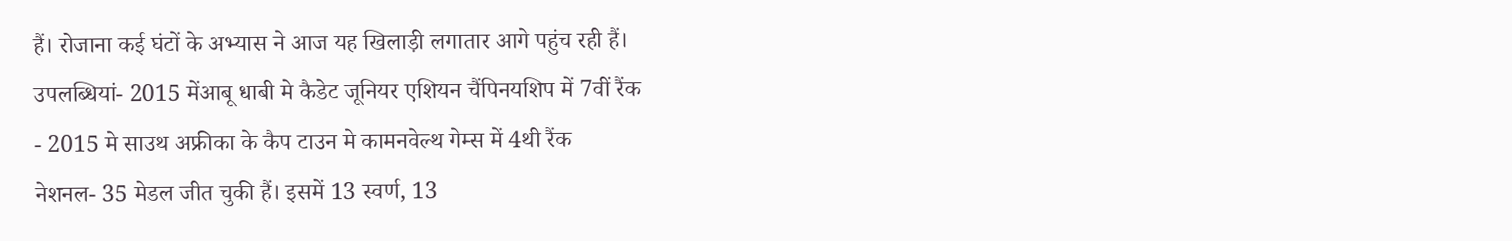हैं। रोजाना कई घंटों के अभ्यास ने आज यह खिलाड़ी लगातार आगे पहुंच रही हैं।
उपलब्धियां- 2015 मेंआबू धाबी मे कैडेट जूनियर एशियन चैंपिनयशिप में 7वीं रैंक
- 2015 मे साउथ अफ्रीका के कैप टाउन मे कामनवेल्थ गेम्स में 4थी रैंक
नेशनल- 35 मेडल जीत चुकी हैं। इसमें 13 स्वर्ण, 13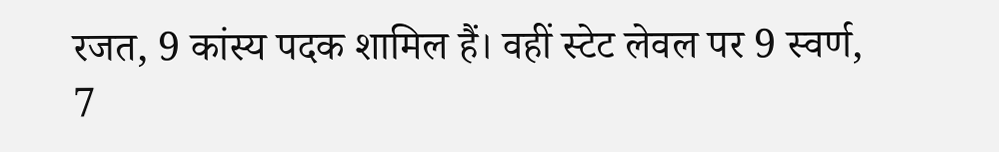रजत, 9 कांस्य पदक शामिल हैं। वहीं स्टेट लेवल पर 9 स्वर्ण, 7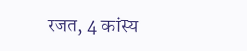रजत, 4 कांस्य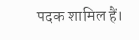पदक शामिल हैं।